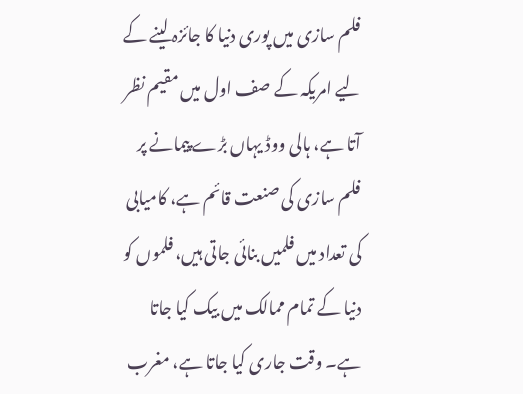فلم سازی میں پوری دنیا کا جائزہ لینے کے لیے امریکہ کے صف اول میں مقیم نظر آتا ہے، ہالی ووڈ یہاں بڑے پیمانے پر فلم سازی کی صنعت قائم ہے، کامیابی کی تعداد میں فلمیں بنائی جاتی ہیں، فلموں کو دنیا کے تمام ممالک میں بیک کیا جاتا ہے۔ وقت جاری کیا جاتا ہے، مغرب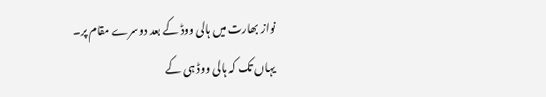نواز بھارت میں ہالی ووڈ کے بعد دوسرے مقام پر۔
یہاں تک کہ ہالی ووڈ ہی کے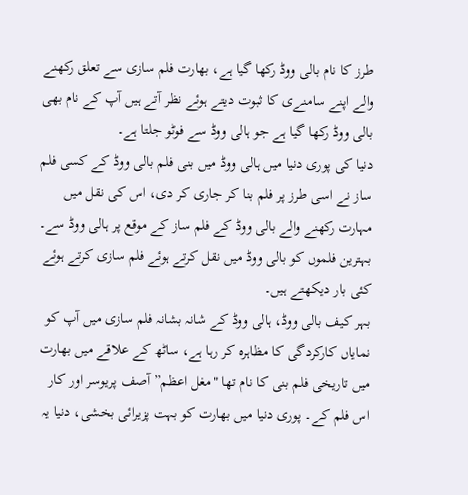طرز کا نام بالی ووڈ رکھا گیا ہے، بھارت فلم سازی سے تعلق رکھنے والے اپنے سامنےی کا ثبوت دیتے ہوئے نظر آتے ہیں آپ کے نام بھی بالی ووڈ رکھا گیا ہے جو ہالی ووڈ سے فوٹو جلتا ہے۔
دنیا کی پوری دنیا میں ہالی ووڈ میں بنی فلم بالی ووڈ کے کسی فلم ساز نے اسی طرز پر فلم بنا کر جاری کر دی، اس کی نقل میں مہارت رکھنے والے بالی ووڈ کے فلم ساز کے موقع پر ہالی ووڈ سے۔ بہترین فلموں کو بالی ووڈ میں نقل کرتے ہوئے فلم سازی کرتے ہوئے کئی بار دیکھتے ہیں۔
بہر کیف بالی ووڈ، ہالی ووڈ کے شانہ بشانہ فلم سازی میں آپ کو نمایاں کارکردگی کا مظاہرہ کر رہا ہے، ساٹھ کے علاقے میں بھارت میں تاریخی فلم بنی کا نام تھا "مغل اعظم” آصف پریوسر اور کار اس فلم کے۔ پوری دنیا میں بھارت کو بہت پزیرائی بخشی، دنیا یہ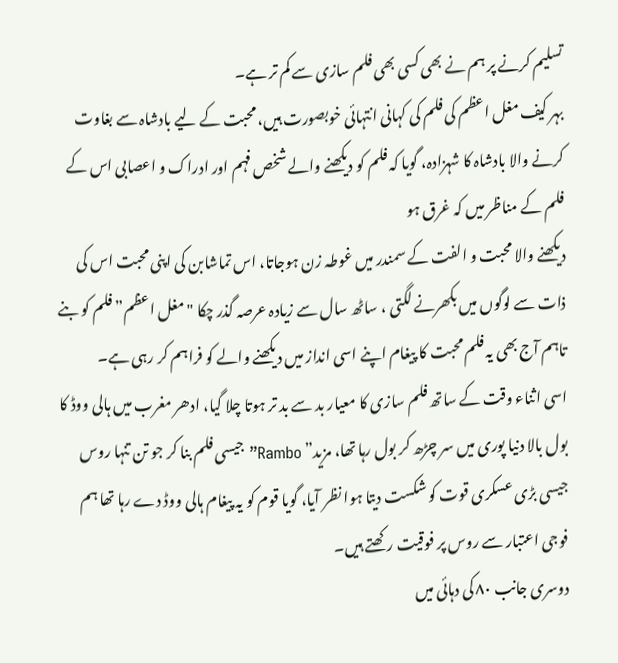تسلیم کرنے پر ہم نے بھی کسی بھی فلم سازی سے کم تر ہے۔
بہر کیف مغل اعظم کی فلم کی کہانی انتہائی خوبصورت ہیں، محبت کے لیے بادشاہ سے بغاوت کرنے والا بادشاہ کا شہزادہ، گویا کہ فلم کو دیکھنے والے شخص فہم اور ادراک و اعصابی اس کے فلم کے مناظر میں کہ غرق ہو
دیکھنے والا محبت و الفت کے سمندر میں غوطہ زن ہوجاتا، اس تماشابن کی اپنی محبت اس کی ذات سے لوگوں میں بکھرنے لگتی ، ساٹھ سال سے زیادہ عرصہ گذر چکا "مغل اعظم” فلم کو بنے تاہم آج بھی یہ فلم محبت کا پیغام اپنے اسی انداز میں دیکھنے والے کو فراہم کر رہی ہے۔
اسی اثناء وقت کے ساتھ فلم سازی کا معیار بد سے بد تر ہوتا چلا گیا، ادھر مغرب میں ہالی ووڈ کا بول بالا دنیا پوری میں سر چڑھ کر بول رہا تھا، مزید” Rambo” جیسی فلم بنا کر جو تن تنہا روس جیسی بڑی عسکری قوت کو شکست دیتا ہوا نظر آیا، گویا قوم کو یہ پیغام ہالی ووڈ دے رہا تھا ہم فوجی اعتبار سے روس پر فوقیت رکھتے ہیں۔
دوسری جانب ٨٠ کی دہائی میں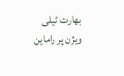بھارت ٹیلی ویژن پر راماین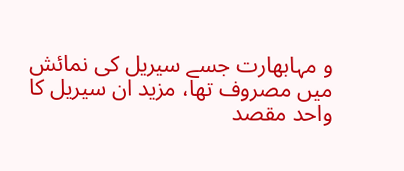و مہابھارت جسے سیریل کی نمائش میں مصروف تھا، مزید ان سیریل کا واحد مقصد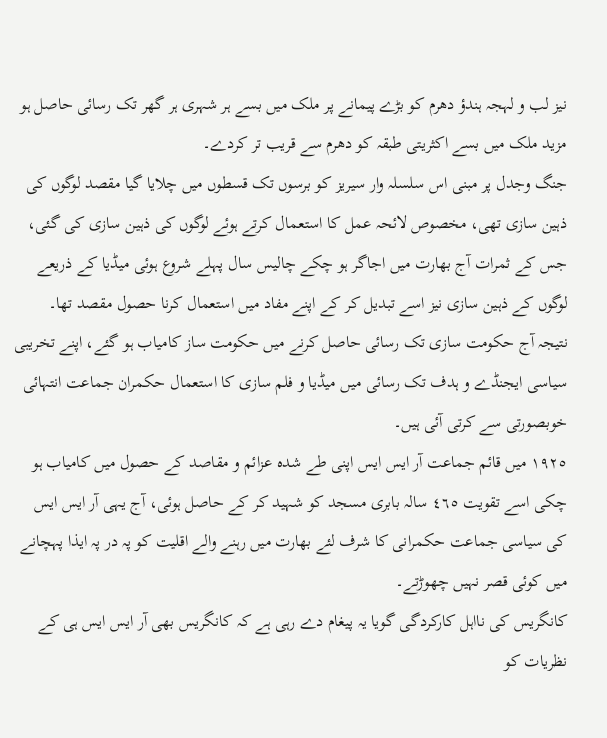نیز لب و لہجہ ہندؤ دھرم کو بڑے پیمانے پر ملک میں بسے ہر شہری ہر گھر تک رسائی حاصل ہو مزید ملک میں بسے اکثریتی طبقہ کو دھرم سے قریب تر کردے۔
جنگ وجدل پر مبنی اس سلسلہ وار سیریز کو برسوں تک قسطوں میں چلایا گیا مقصد لوگوں کی ذہین سازی تھی، مخصوص لائحہ عمل کا استعمال کرتے ہوئے لوگوں کی ذہین سازی کی گئی، جس کے ثمرات آج بھارت میں اجاگر ہو چکے چالیس سال پہلے شروع ہوئی میڈیا کے ذریعے لوگوں کے ذہین سازی نیز اسے تبدیل کر کے اپنے مفاد میں استعمال کرنا حصول مقصد تھا۔
نتیجہ آج حکومت سازی تک رسائی حاصل کرنے میں حکومت ساز کامیاب ہو گئے، اپنے تخریبی سیاسی ایجنڈے و ہدف تک رسائی میں میڈیا و فلم سازی کا استعمال حکمران جماعت انتہائی خوبصورتی سے کرتی آئی ہیں۔
١٩٢٥ میں قائم جماعت آر ایس ایس اپنی طے شدہ عزائم و مقاصد کے حصول میں کامیاب ہو چکی اسے تقویت ٤٦٥ سالہ بابری مسجد کو شہید کر کے حاصل ہوئی، آج یہی آر ایس ایس کی سیاسی جماعت حکمرانی کا شرف لئے بھارت میں رہنے والے اقلیت کو پہ در پہ ایذا پہچانے میں کوئی قصر نہیں چھوڑتے۔
کانگریس کی نااہل کارکردگی گویا یہ پیغام دے رہی ہے کہ کانگریس بھی آر ایس ایس ہی کے نظریات کو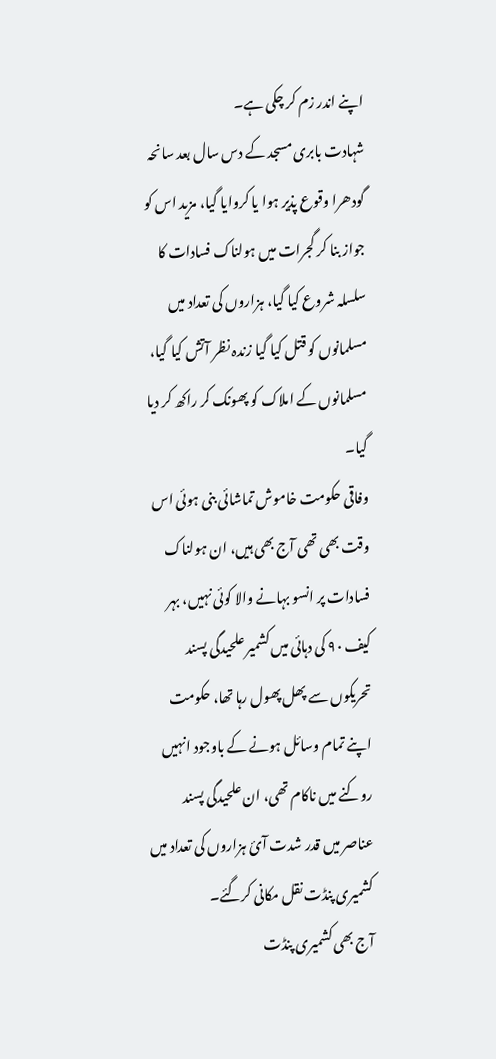اپنے اندر زم کر چکی ہے۔
شہادت بابری مسجد کے دس سال بعد سانحہ گودھرا وقوع پذیر ہوا یا کروایا گیا، مزید اس کو جواز بنا کر گجرات میں ہولناک فسادات کا سلسلہ شروع کیا گیا، ہزاروں کی تعداد میں مسلمانوں کو قتل کیا گیا زندہ نظر آتش کیا گیا، مسلمانوں کے املاک کو پھونک کر راکھ کر دیا گیا۔
وفاقی حکومت خاموش تماشائی بنی ہوئی اس وقت بھی تھی آج بھی ہیں، ان ہولناک فسادات پر انسو بہانے والا کوئی نہیں، بہر کیف ٩٠ کی دہائی میں کشمیر علحیدگی پسند تحریکوں سے پھل پھول رہا تھا، حکومت اپنے تمام وسائل ہونے کے باوجود انہیں روکنے میں ناکام تھی، ان علحیدگی پسند عناصر میں قدر شدت آئ ہزاروں کی تعداد میں کشمیری پنڈت نقل مکانی کرگئے۔
آج بھی کشمیری پنڈت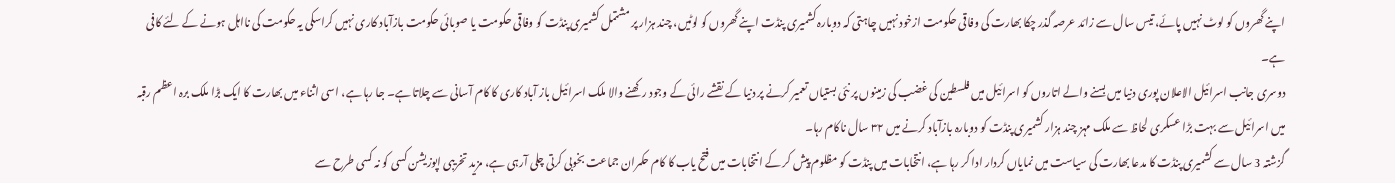اپنے گھروں کو لوٹ نہیں پائے، تیس سال سے زائد عرصہ گذر چکا بھارت کی وفاقی حکومت ازخود نہیں چاہتی کہ دوبارہ کشمیری پنڈت اپنے گھروں کو لوٹیں، چند ہزار پر مشتمل کشمیری پنڈت کو وفاقی حکومت یا صوبائی حکومت بازآباد کاری نہیں کراسکی یہ حکومت کی نااہل ہونے کے لئے کافی ہے۔
دوسری جانب اسرائیل الاعلان پوری دنیا میں بسنے والے اتاروں کو اسرائیل میں فلسطین کی غضب کی زمینوں پر نئی بستیاں تعمیر کرنے پر دنیا کے نقشے رائی کے وجود رکھنے والا ملک اسرائیل باز آباد کاری کا کام آسانی سے چلاتا ہے۔ جا رہا ہے، اسی اثناء میں بھارت کا ایک بڑا ملک برہ اعظم رقبہ میں اسرائیل سے بہت بڑا عسکری لحاظ سے ملک مہز چند ہزار کشمیری پنڈت کو دوبارہ بازآباد کرنے میں ٣٢ سال ناکام رہا۔
گزشتہ 3 سال سے کشمیری پنڈت کا مدعا بھارت کی سیاست میں نمایاں کردار ادا کر رہا ہے، انتخابات میں پنڈت کو مظلوم پیش کر کے انتخابات میں فتح یاب کا کام حکمران جماعت بخوبی کرتی چلی آرہی ہے، مزید تخریبی اپوزیشن کسی کو نہ کسی طرح سے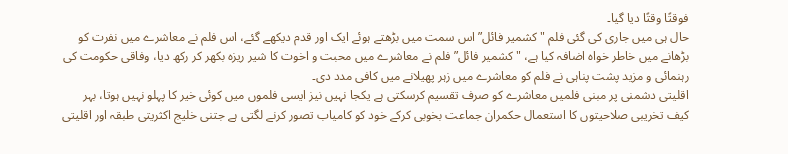فوقتًا وقتًا دیا گیا۔
حال ہی میں جاری کی گئی فلم "کشمیر فائل” اس سمت میں بڑھتے ہوئے ایک اور قدم دیکھے گئے، اس فلم نے معاشرے میں نفرت کو بڑھانے میں خاطر خواہ اضافہ کیا ہے، "کشمیر فائل” فلم نے معاشرے میں محبت و اخوت کا شیر ریزہ بکھر کر رکھ دیا، وفاقی حکومت کی رہنمائی و مزید پشت پناہی نے فلم کو معاشرے میں زہر پھیلانے میں کافی مدد دی۔
اقلیتی دشمنی پر مبنی فلمیں معاشرے کو صرف تقسیم کرسکتی ہے یکجا نہیں نیز ایسی فلموں میں کوئی خیر کا پہلو نہیں ہوتا، بہر کیف تخریبی صلاحیتوں کا استعمال حکمران جماعت بخوبی کرکے خود کو کامیاب تصور کرنے لگتی ہے جتنی خلیج اکثریتی طبقہ اور اقلیتی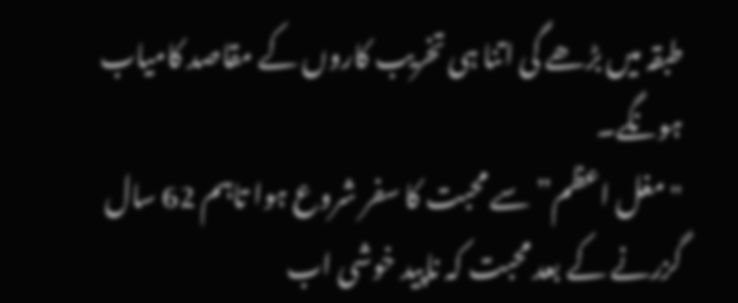طبقہ میں بڑھے گی اتنا ہی تخریب کاروں کے مقاصد کامیاب ہونگے۔
"مغل اعظم” سے محبت کا سفر شروع ہوا تاہم 62 سال گزرنے کے بعد محبت کہ ناپید خوشی اب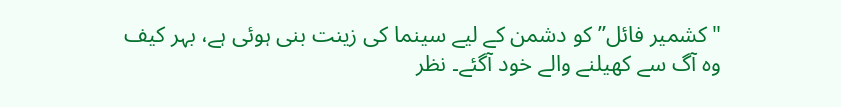"کشمیر فائل” کو دشمن کے لیے سینما کی زینت بنی ہوئی ہے، بہر کیف وہ آگ سے کھیلنے والے خود آگئے۔ نظر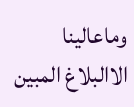وماعالینا الاالبلاغ المبین